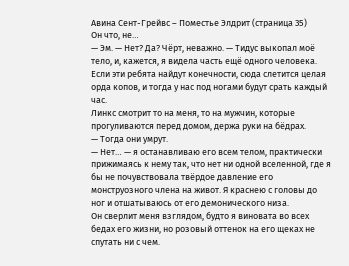Авина Сент-Грейвс – Поместье Элдрит (страница 35)
Он что, не…
— Эм. — Нет? Да? Чёрт, неважно. — Тидус выкопал моё тело, и, кажется, я видела часть ещё одного человека. Если эти ребята найдут конечности, сюда слетится целая орда копов, и тогда у нас под ногами будут срать каждый час.
Линкс смотрит то на меня, то на мужчин, которые прогуливаются перед домом, держа руки на бёдрах.
— Тогда они умрут.
— Нет… — я останавливаю его всем телом, практически прижимаясь к нему так, что нет ни одной вселенной, где я бы не почувствовала твёрдое давление его монструозного члена на живот. Я краснею с головы до ног и отшатываюсь от его демонического низа.
Он сверлит меня взглядом, будто я виновата во всех бедах его жизни, но розовый оттенок на его щеках не спутать ни с чем.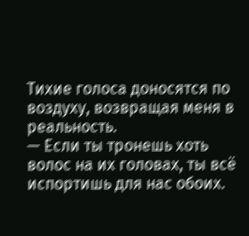Тихие голоса доносятся по воздуху, возвращая меня в реальность.
— Если ты тронешь хоть волос на их головах, ты всё испортишь для нас обоих.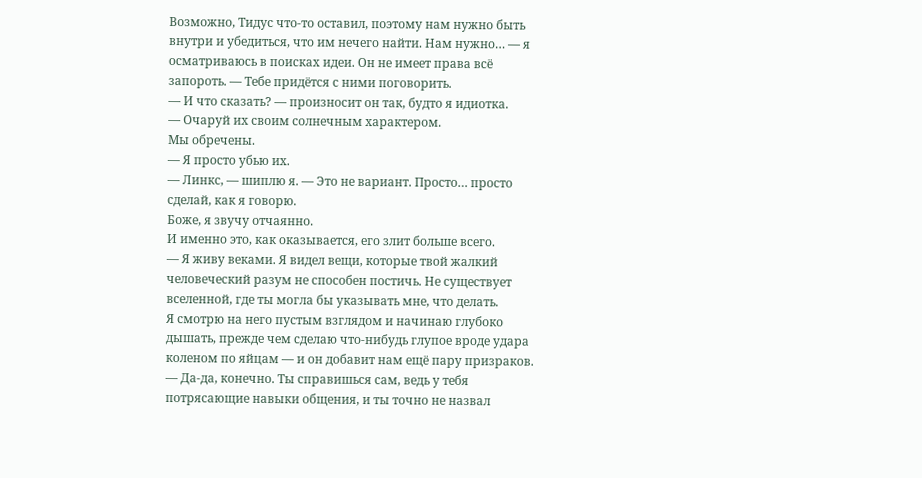Возможно, Тидус что-то оставил, поэтому нам нужно быть внутри и убедиться, что им нечего найти. Нам нужно… — я осматриваюсь в поисках идеи. Он не имеет права всё запороть. — Тебе придётся с ними поговорить.
— И что сказать? — произносит он так, будто я идиотка.
— Очаруй их своим солнечным характером.
Мы обречены.
— Я просто убью их.
— Линкс, — шиплю я. — Это не вариант. Просто… просто сделай, как я говорю.
Боже, я звучу отчаянно.
И именно это, как оказывается, его злит больше всего.
— Я живу веками. Я видел вещи, которые твой жалкий человеческий разум не способен постичь. Не существует вселенной, где ты могла бы указывать мне, что делать.
Я смотрю на него пустым взглядом и начинаю глубоко дышать, прежде чем сделаю что-нибудь глупое вроде удара коленом по яйцам — и он добавит нам ещё пару призраков.
— Да-да, конечно. Ты справишься сам, ведь у тебя потрясающие навыки общения, и ты точно не назвал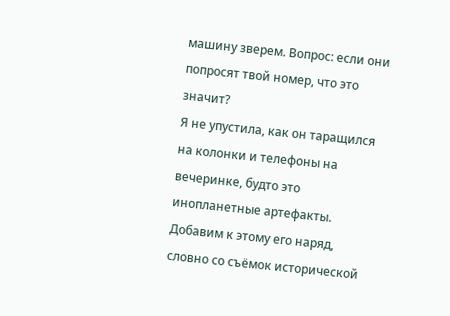машину зверем. Вопрос: если они попросят твой номер, что это значит?
Я не упустила, как он таращился на колонки и телефоны на вечеринке, будто это инопланетные артефакты. Добавим к этому его наряд, словно со съёмок исторической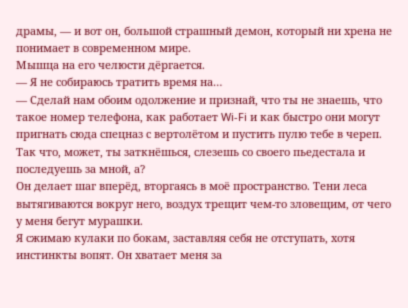драмы, — и вот он, большой страшный демон, который ни хрена не понимает в современном мире.
Мышца на его челюсти дёргается.
— Я не собираюсь тратить время на…
— Сделай нам обоим одолжение и признай, что ты не знаешь, что такое номер телефона, как работает Wi-Fi и как быстро они могут пригнать сюда спецназ с вертолётом и пустить пулю тебе в череп. Так что, может, ты заткнёшься, слезешь со своего пьедестала и последуешь за мной, а?
Он делает шаг вперёд, вторгаясь в моё пространство. Тени леса вытягиваются вокруг него, воздух трещит чем-то зловещим, от чего у меня бегут мурашки.
Я сжимаю кулаки по бокам, заставляя себя не отступать, хотя инстинкты вопят. Он хватает меня за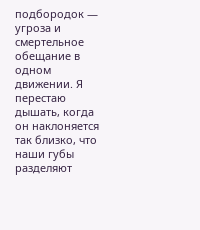подбородок — угроза и смертельное обещание в одном движении. Я перестаю дышать, когда он наклоняется так близко, что наши губы разделяют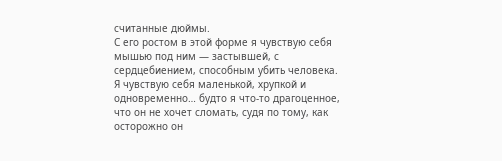считанные дюймы.
С его ростом в этой форме я чувствую себя мышью под ним — застывшей, с сердцебиением, способным убить человека. Я чувствую себя маленькой, хрупкой и одновременно… будто я что-то драгоценное, что он не хочет сломать, судя по тому, как осторожно он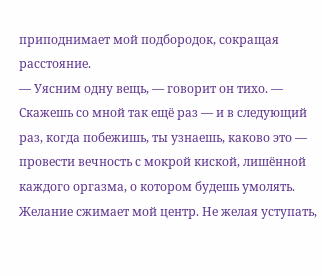приподнимает мой подбородок, сокращая расстояние.
— Уясним одну вещь, — говорит он тихо. — Скажешь со мной так ещё раз — и в следующий раз, когда побежишь, ты узнаешь, каково это — провести вечность с мокрой киской, лишённой каждого оргазма, о котором будешь умолять.
Желание сжимает мой центр. Не желая уступать,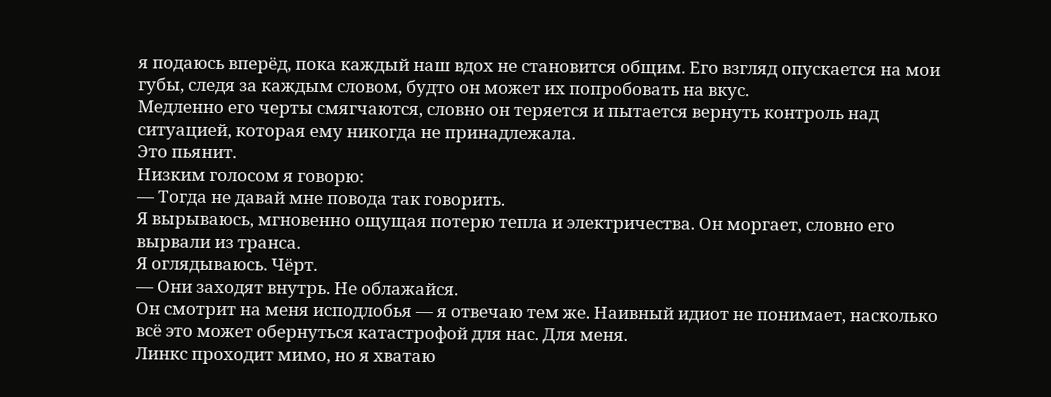я подаюсь вперёд, пока каждый наш вдох не становится общим. Его взгляд опускается на мои губы, следя за каждым словом, будто он может их попробовать на вкус.
Медленно его черты смягчаются, словно он теряется и пытается вернуть контроль над ситуацией, которая ему никогда не принадлежала.
Это пьянит.
Низким голосом я говорю:
— Тогда не давай мне повода так говорить.
Я вырываюсь, мгновенно ощущая потерю тепла и электричества. Он моргает, словно его вырвали из транса.
Я оглядываюсь. Чёрт.
— Они заходят внутрь. Не облажайся.
Он смотрит на меня исподлобья — я отвечаю тем же. Наивный идиот не понимает, насколько всё это может обернуться катастрофой для нас. Для меня.
Линкс проходит мимо, но я хватаю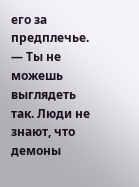его за предплечье.
— Ты не можешь выглядеть так. Люди не знают, что демоны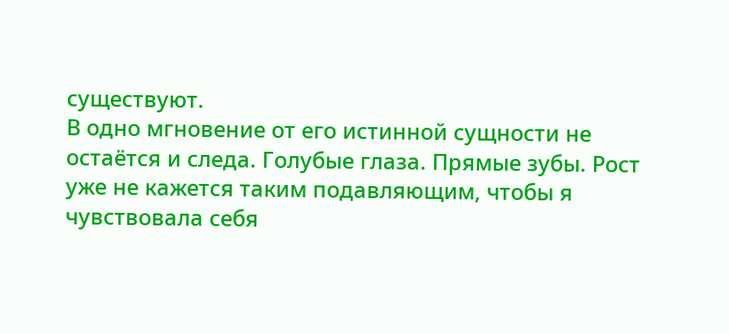существуют.
В одно мгновение от его истинной сущности не остаётся и следа. Голубые глаза. Прямые зубы. Рост уже не кажется таким подавляющим, чтобы я чувствовала себя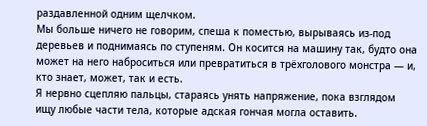раздавленной одним щелчком.
Мы больше ничего не говорим, спеша к поместью, вырываясь из-под деревьев и поднимаясь по ступеням. Он косится на машину так, будто она может на него наброситься или превратиться в трёхголового монстра — и, кто знает, может, так и есть.
Я нервно сцепляю пальцы, стараясь унять напряжение, пока взглядом ищу любые части тела, которые адская гончая могла оставить.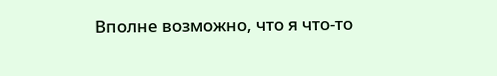Вполне возможно, что я что-то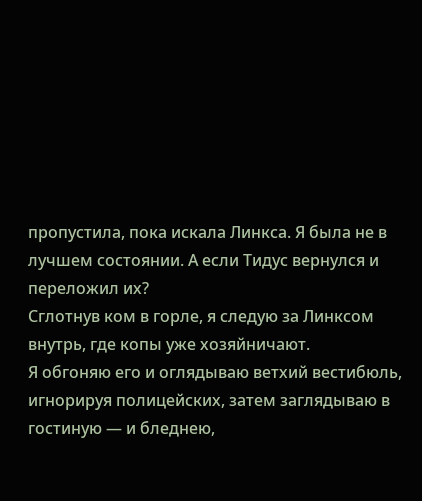пропустила, пока искала Линкса. Я была не в лучшем состоянии. А если Тидус вернулся и переложил их?
Сглотнув ком в горле, я следую за Линксом внутрь, где копы уже хозяйничают.
Я обгоняю его и оглядываю ветхий вестибюль, игнорируя полицейских, затем заглядываю в гостиную — и бледнею,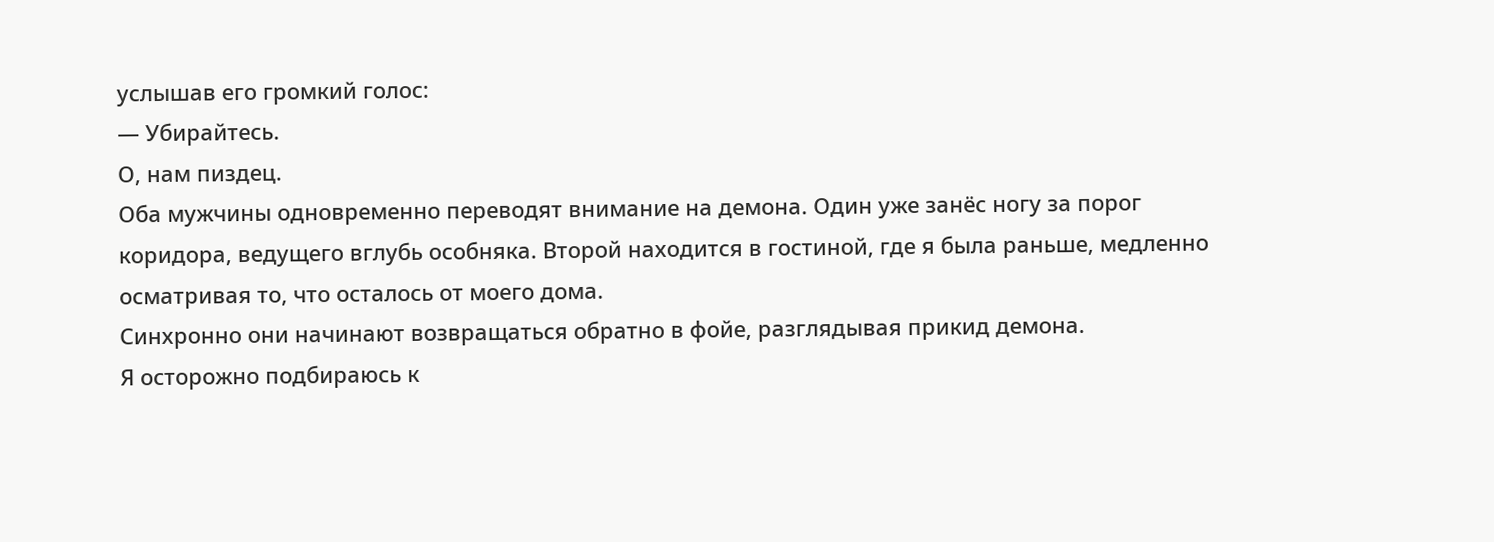услышав его громкий голос:
— Убирайтесь.
О, нам пиздец.
Оба мужчины одновременно переводят внимание на демона. Один уже занёс ногу за порог коридора, ведущего вглубь особняка. Второй находится в гостиной, где я была раньше, медленно осматривая то, что осталось от моего дома.
Синхронно они начинают возвращаться обратно в фойе, разглядывая прикид демона.
Я осторожно подбираюсь к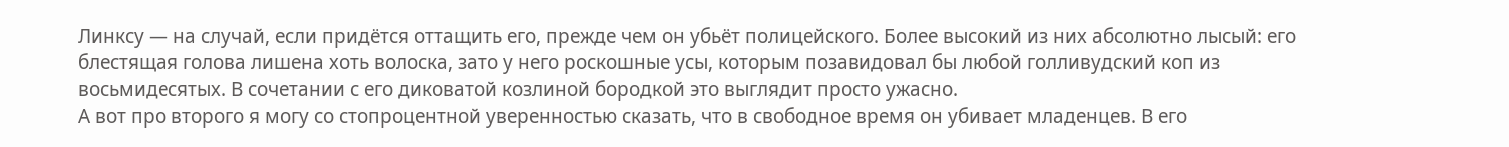Линксу — на случай, если придётся оттащить его, прежде чем он убьёт полицейского. Более высокий из них абсолютно лысый: его блестящая голова лишена хоть волоска, зато у него роскошные усы, которым позавидовал бы любой голливудский коп из восьмидесятых. В сочетании с его диковатой козлиной бородкой это выглядит просто ужасно.
А вот про второго я могу со стопроцентной уверенностью сказать, что в свободное время он убивает младенцев. В его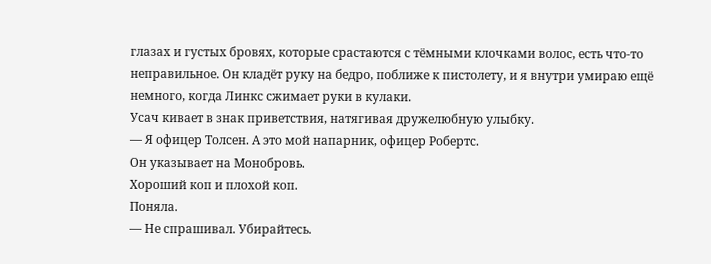глазах и густых бровях, которые срастаются с тёмными клочками волос, есть что-то неправильное. Он кладёт руку на бедро, поближе к пистолету, и я внутри умираю ещё немного, когда Линкс сжимает руки в кулаки.
Усач кивает в знак приветствия, натягивая дружелюбную улыбку.
— Я офицер Толсен. А это мой напарник, офицер Робертс.
Он указывает на Монобровь.
Хороший коп и плохой коп.
Поняла.
— Не спрашивал. Убирайтесь.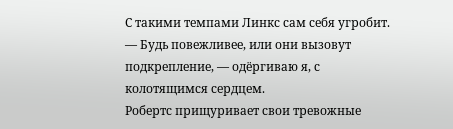С такими темпами Линкс сам себя угробит.
— Будь повежливее, или они вызовут подкрепление, — одёргиваю я, с колотящимся сердцем.
Робертс прищуривает свои тревожные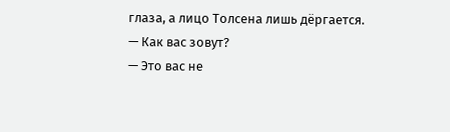глаза, а лицо Толсена лишь дёргается.
— Как вас зовут?
— Это вас не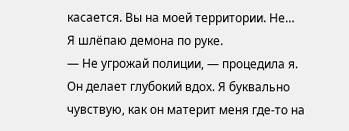касается. Вы на моей территории. Не…
Я шлёпаю демона по руке.
— Не угрожай полиции, — процедила я.
Он делает глубокий вдох. Я буквально чувствую, как он материт меня где-то на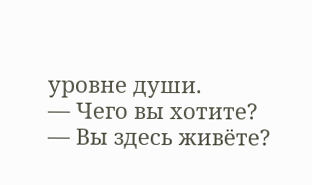уровне души.
— Чего вы хотите?
— Вы здесь живёте?